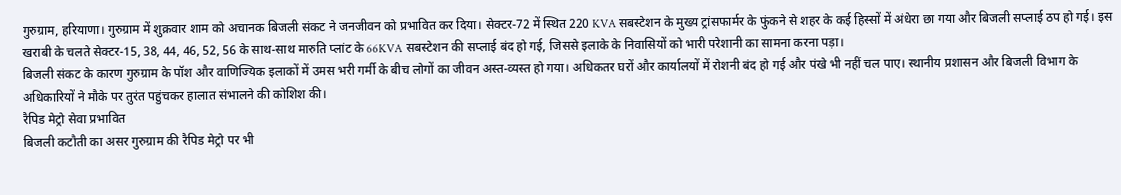गुरुग्राम, हरियाणा। गुरुग्राम में शुक्रवार शाम को अचानक बिजली संकट ने जनजीवन को प्रभावित कर दिया। सेक्टर-72 में स्थित 220 KVA सबस्टेशन के मुख्य ट्रांसफार्मर के फुंकने से शहर के कई हिस्सों में अंधेरा छा गया और बिजली सप्लाई ठप हो गई। इस खराबी के चलते सेक्टर-15, 38, 44, 46, 52, 56 के साथ-साथ मारुति प्लांट के 66KVA सबस्टेशन की सप्लाई बंद हो गई, जिससे इलाके के निवासियों को भारी परेशानी का सामना करना पड़ा।
बिजली संकट के कारण गुरुग्राम के पॉश और वाणिज्यिक इलाकों में उमस भरी गर्मी के बीच लोगों का जीवन अस्त-व्यस्त हो गया। अधिकतर घरों और कार्यालयों में रोशनी बंद हो गई और पंखे भी नहीं चल पाए। स्थानीय प्रशासन और बिजली विभाग के अधिकारियों ने मौके पर तुरंत पहुंचकर हालात संभालने की कोशिश की।
रैपिड मेट्रो सेवा प्रभावित
बिजली कटौती का असर गुरुग्राम की रैपिड मेट्रो पर भी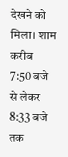देखने को मिला। शाम करीब 7:50 बजे से लेकर 8:33 बजे तक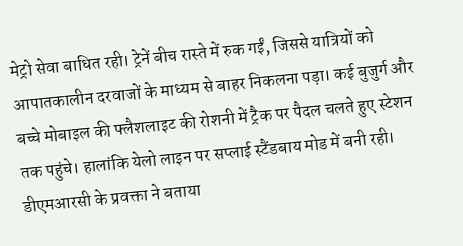मेट्रो सेवा बाधित रही। ट्रेनें बीच रास्ते में रुक गईं, जिससे यात्रियों को आपातकालीन दरवाजों के माध्यम से बाहर निकलना पड़ा। कई बुजुर्ग और बच्चे मोबाइल की फ्लैशलाइट की रोशनी में ट्रैक पर पैदल चलते हुए स्टेशन तक पहुंचे। हालांकि येलो लाइन पर सप्लाई स्टैंडबाय मोड में बनी रही। डीएमआरसी के प्रवक्ता ने बताया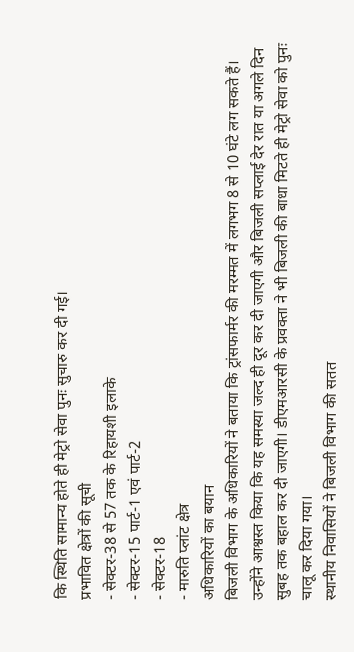कि स्थिति सामान्य होते ही मेट्रो सेवा पुनः सुचारु कर दी गई।
प्रभावित क्षेत्रों की सूची
- सेक्टर-38 से 57 तक के रिहायशी इलाके
- सेक्टर-15 पार्ट-1 एवं पार्ट-2
- सेक्टर-18
- मारुति प्लांट क्षेत्र
अधिकारियों का बयान
बिजली विभाग के अधिकारियों ने बताया कि ट्रांसफार्मर की मरम्मत में लगभग 8 से 10 घंटे लग सकते हैं। उन्होंने आश्वस्त किया कि यह समस्या जल्द ही दूर कर दी जाएगी और बिजली सप्लाई देर रात या अगले दिन सुबह तक बहाल कर दी जाएगी। डीएमआरसी के प्रवक्ता ने भी बिजली की बाधा मिटते ही मेट्रो सेवा को पुनः चालू कर दिया गया।
स्थानीय निवासियों ने बिजली विभाग की सतत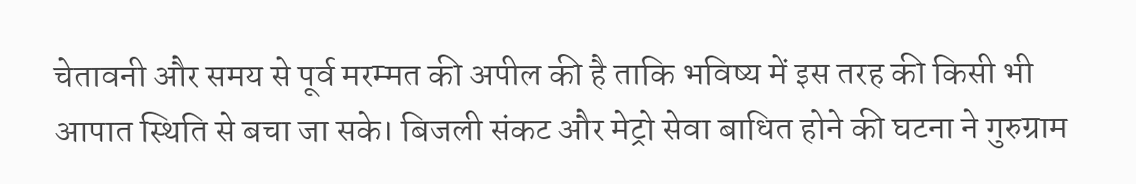चेतावनी और समय से पूर्व मरम्मत की अपील की है ताकि भविष्य में इस तरह की किसी भी आपात स्थिति से बचा जा सके। बिजली संकट और मेट्रो सेवा बाधित होने की घटना ने गुरुग्राम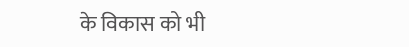के विकास को भी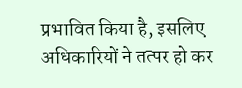प्रभावित किया है, इसलिए अधिकारियों ने तत्पर हो कर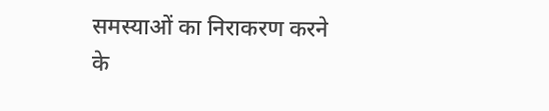समस्याओं का निराकरण करने के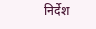निर्देश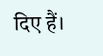दिए हैं।